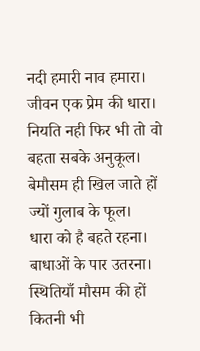नदी हमारी नाव हमारा।
जीवन एक प्रेम की धारा।
नियति नही फिर भी तो वो
बहता सबके अनुकूल।
बेमौसम ही खिल जाते हों
ज्यों गुलाब के फूल।
धारा को है बहते रहना।
बाधाओं के पार उतरना।
स्थितियाँ मौसम की हों
कितनी भी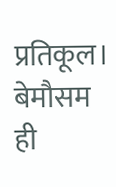प्रतिकूल।
बेमौसम ही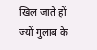खिल जाते हों
ज्यों गुलाब के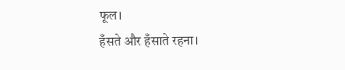फूल।
हँसते और हँसाते रहना।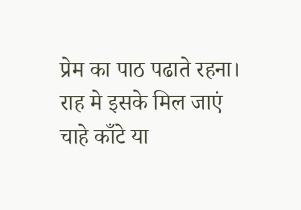प्रेम का पाठ पढाते रहना।
राह मे इसके मिल जाएं
चाहे काँटे या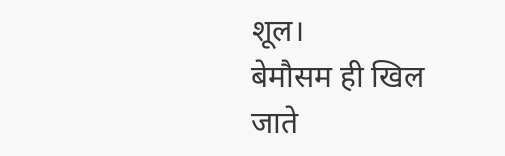शूल।
बेमौसम ही खिल जाते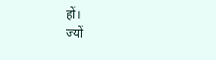हों।
ज्यों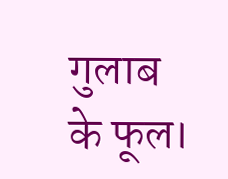गुलाब के फूल।